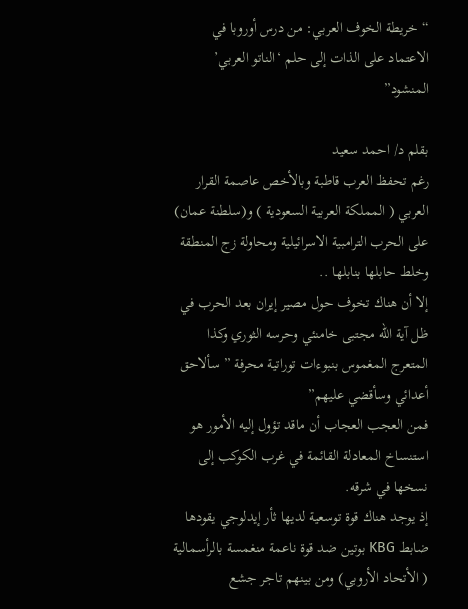“خريطة الخوف العربي: من درس أوروبا في الاعتماد على الذات إلى حلم ‘الناتو العربي’ المنشود”

بقلم د/ احمد سعيد
رغم تحفظ العرب قاطبة وبالأخص عاصمة القرار العربي ( المملكة العربية السعودية ) و(سلطنة عمان) على الحرب الترامبية الاسرائيلية ومحاولة زج المنطقة وخلط حابلها بنابلها ..
إلا أن هناك تخوف حول مصير إيران بعد الحرب في ظل آية الله مجتبى خامنئي وحرسه الثوري وكذا المتعرج المغموس بنبوءات توراتية محرفة ” سألاحق أعدائي وسأقضي عليهم”
فمن العجب العجاب أن ماقد تؤول إليه الأمور هو استنساخ المعادلة القائمة في غرب الكوكب إلى نسخها في شرقه.
إذ يوجد هناك قوة توسعية لديها ثأر إيدلوجي يقودها ضابط KBG بوتين ضد قوة ناعمة منغمسة بالرأسمالية ( الأتحاد الأروبي) ومن بينهم تاجر جشع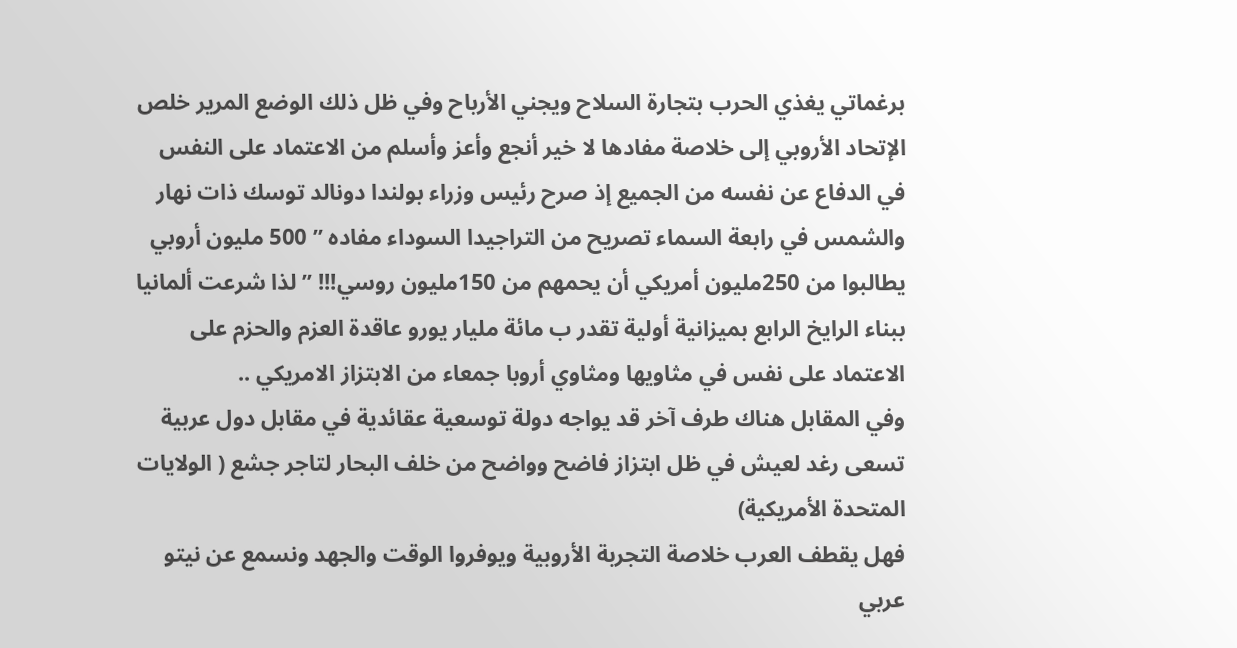برغماتي يغذي الحرب بتجارة السلاح ويجني الأرباح وفي ظل ذلك الوضع المرير خلص الإتحاد الأروبي إلى خلاصة مفادها لا خير أنجع وأعز وأسلم من الاعتماد على النفس في الدفاع عن نفسه من الجميع إذ صرح رئيس وزراء بولندا دونالد توسك ذات نهار والشمس في رابعة السماء تصريح من التراجيدا السوداء مفاده ” 500 مليون أروبي يطالبوا من 250مليون أمريكي أن يحمهم من 150مليون روسي!!! ” لذا شرعت ألمانيا ببناء الرايخ الرابع بميزانية أولية تقدر ب مائة مليار يورو عاقدة العزم والحزم على الاعتماد على نفس في مثاويها ومثاوي أروبا جمعاء من الابتزاز الامريكي ..
وفي المقابل هناك طرف آخر قد يواجه دولة توسعية عقائدية في مقابل دول عربية تسعى رغد لعيش في ظل ابتزاز فاضح وواضح من خلف البحار لتاجر جشع ( الولايات المتحدة الأمريكية)
فهل يقطف العرب خلاصة التجربة الأروبية ويوفروا الوقت والجهد ونسمع عن نيتو عربي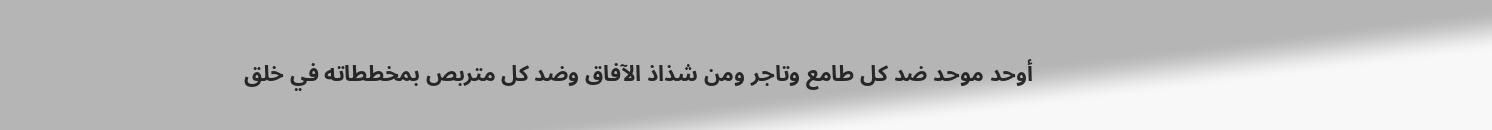أوحد موحد ضد كل طامع وتاجر ومن شذاذ الآفاق وضد كل متربص بمخططاته في خلق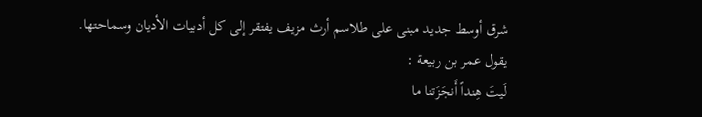شرق أوسط جديد مبنى على طلاسم أرث مزيف يفتقر إلى كل أدبيات الأديان وسماحتها.
يقول عمر بن ربيعة :
لَيتَ هِنداً أَنجَزَتنا ما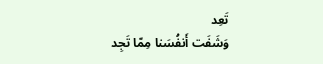تَعِد
وَشَفَت أَنفُسَنا مِمّا تَجِد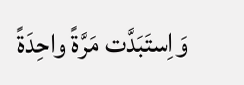وَاِستَبَدَّت مَرَّةً واحِدَةً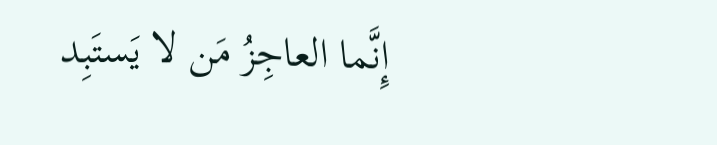إِنَّما العاجِزُ مَن لا يَستَبِد